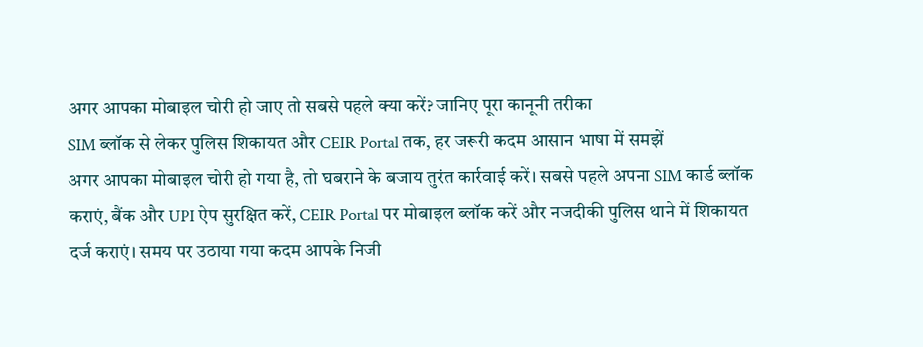अगर आपका मोबाइल चोरी हो जाए तो सबसे पहले क्या करें? जानिए पूरा कानूनी तरीका
SIM ब्लॉक से लेकर पुलिस शिकायत और CEIR Portal तक, हर जरूरी कदम आसान भाषा में समझें
अगर आपका मोबाइल चोरी हो गया है, तो घबराने के बजाय तुरंत कार्रवाई करें। सबसे पहले अपना SIM कार्ड ब्लॉक कराएं, बैंक और UPI ऐप सुरक्षित करें, CEIR Portal पर मोबाइल ब्लॉक करें और नजदीकी पुलिस थाने में शिकायत दर्ज कराएं। समय पर उठाया गया कदम आपके निजी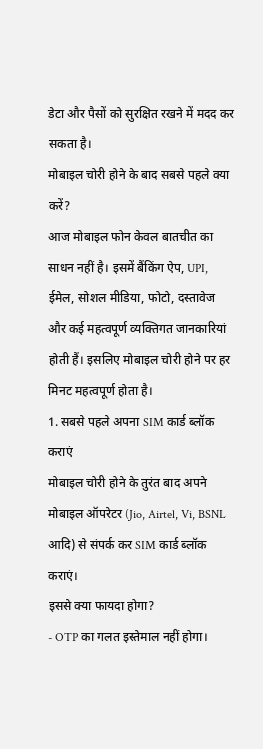डेटा और पैसों को सुरक्षित रखने में मदद कर सकता है।
मोबाइल चोरी होने के बाद सबसे पहले क्या करें?
आज मोबाइल फोन केवल बातचीत का साधन नहीं है। इसमें बैंकिंग ऐप, UPI, ईमेल, सोशल मीडिया, फोटो, दस्तावेज और कई महत्वपूर्ण व्यक्तिगत जानकारियां होती हैं। इसलिए मोबाइल चोरी होने पर हर मिनट महत्वपूर्ण होता है।
1. सबसे पहले अपना SIM कार्ड ब्लॉक कराएं
मोबाइल चोरी होने के तुरंत बाद अपने मोबाइल ऑपरेटर (Jio, Airtel, Vi, BSNL आदि) से संपर्क कर SIM कार्ड ब्लॉक कराएं।
इससे क्या फायदा होगा?
- OTP का गलत इस्तेमाल नहीं होगा।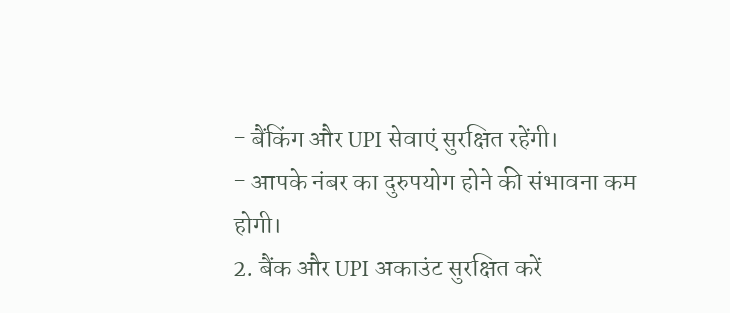- बैंकिंग और UPI सेवाएं सुरक्षित रहेंगी।
- आपके नंबर का दुरुपयोग होने की संभावना कम होगी।
2. बैंक और UPI अकाउंट सुरक्षित करें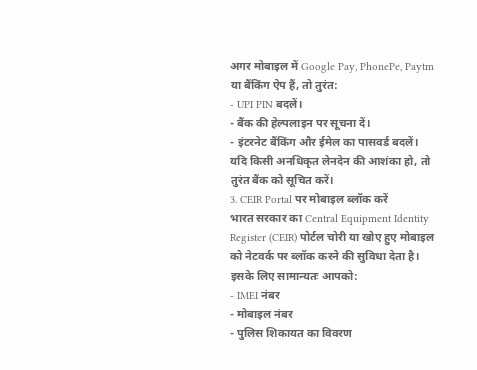अगर मोबाइल में Google Pay, PhonePe, Paytm या बैंकिंग ऐप हैं, तो तुरंत:
- UPI PIN बदलें।
- बैंक की हेल्पलाइन पर सूचना दें।
- इंटरनेट बैंकिंग और ईमेल का पासवर्ड बदलें।
यदि किसी अनधिकृत लेनदेन की आशंका हो, तो तुरंत बैंक को सूचित करें।
3. CEIR Portal पर मोबाइल ब्लॉक करें
भारत सरकार का Central Equipment Identity Register (CEIR) पोर्टल चोरी या खोए हुए मोबाइल को नेटवर्क पर ब्लॉक करने की सुविधा देता है।
इसके लिए सामान्यतः आपको:
- IMEI नंबर
- मोबाइल नंबर
- पुलिस शिकायत का विवरण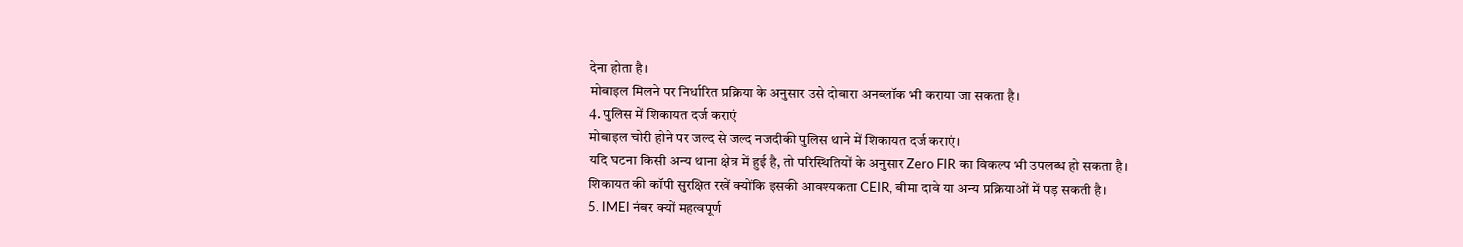देना होता है।
मोबाइल मिलने पर निर्धारित प्रक्रिया के अनुसार उसे दोबारा अनब्लॉक भी कराया जा सकता है।
4. पुलिस में शिकायत दर्ज कराएं
मोबाइल चोरी होने पर जल्द से जल्द नजदीकी पुलिस थाने में शिकायत दर्ज कराएं।
यदि घटना किसी अन्य थाना क्षेत्र में हुई है, तो परिस्थितियों के अनुसार Zero FIR का विकल्प भी उपलब्ध हो सकता है।
शिकायत की कॉपी सुरक्षित रखें क्योंकि इसकी आवश्यकता CEIR, बीमा दावे या अन्य प्रक्रियाओं में पड़ सकती है।
5. IMEI नंबर क्यों महत्वपूर्ण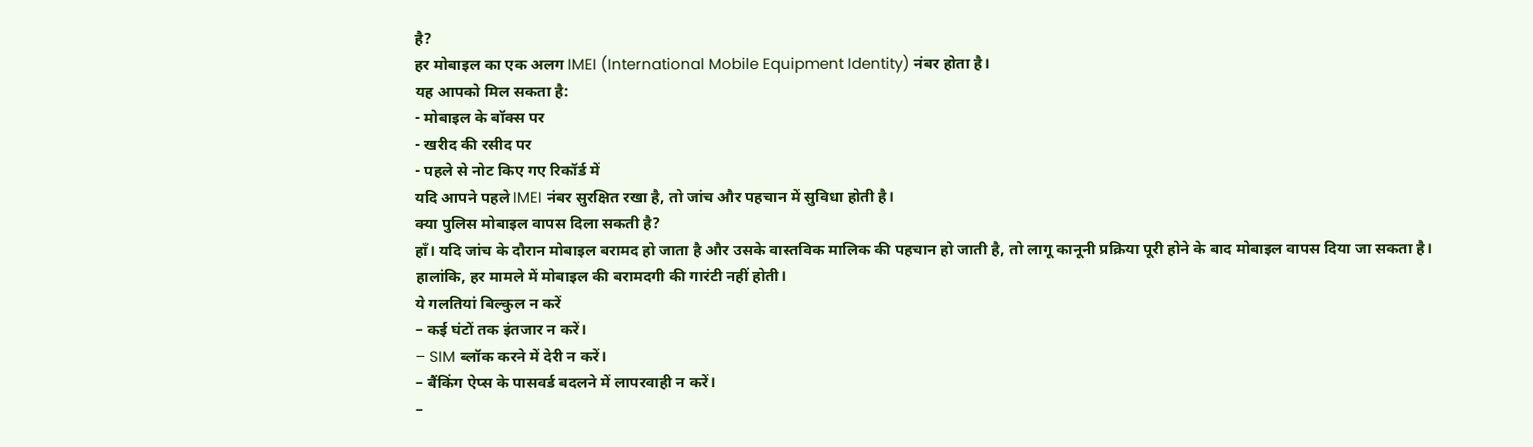है?
हर मोबाइल का एक अलग IMEI (International Mobile Equipment Identity) नंबर होता है।
यह आपको मिल सकता है:
- मोबाइल के बॉक्स पर
- खरीद की रसीद पर
- पहले से नोट किए गए रिकॉर्ड में
यदि आपने पहले IMEI नंबर सुरक्षित रखा है, तो जांच और पहचान में सुविधा होती है।
क्या पुलिस मोबाइल वापस दिला सकती है?
हाँ। यदि जांच के दौरान मोबाइल बरामद हो जाता है और उसके वास्तविक मालिक की पहचान हो जाती है, तो लागू कानूनी प्रक्रिया पूरी होने के बाद मोबाइल वापस दिया जा सकता है।
हालांकि, हर मामले में मोबाइल की बरामदगी की गारंटी नहीं होती।
ये गलतियां बिल्कुल न करें
– कई घंटों तक इंतजार न करें।
– SIM ब्लॉक करने में देरी न करें।
– बैंकिंग ऐप्स के पासवर्ड बदलने में लापरवाही न करें।
–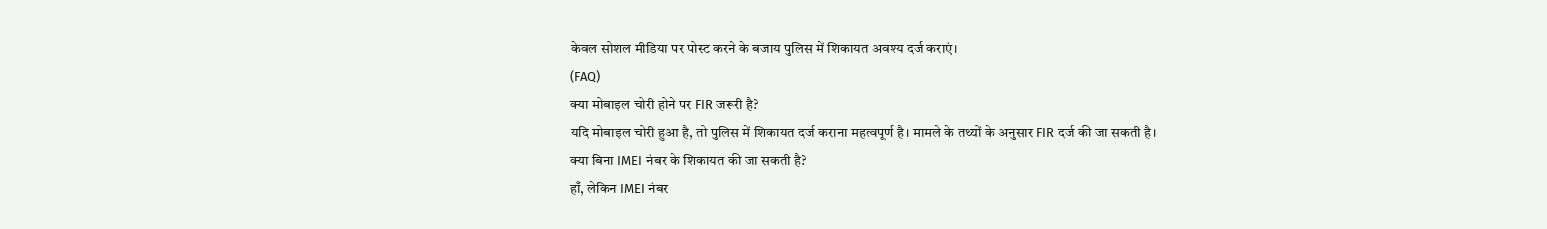केवल सोशल मीडिया पर पोस्ट करने के बजाय पुलिस में शिकायत अवश्य दर्ज कराएं।
(FAQ)
क्या मोबाइल चोरी होने पर FIR जरूरी है?
यदि मोबाइल चोरी हुआ है, तो पुलिस में शिकायत दर्ज कराना महत्वपूर्ण है। मामले के तथ्यों के अनुसार FIR दर्ज की जा सकती है।
क्या बिना IMEI नंबर के शिकायत की जा सकती है?
हाँ, लेकिन IMEI नंबर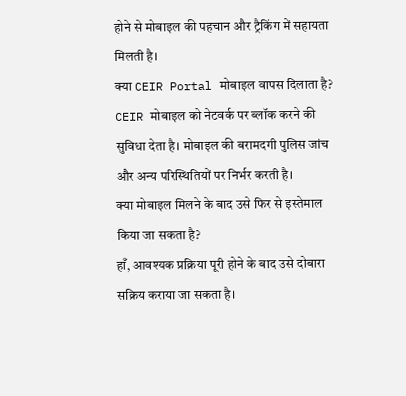होने से मोबाइल की पहचान और ट्रैकिंग में सहायता मिलती है।
क्या CEIR Portal मोबाइल वापस दिलाता है?
CEIR मोबाइल को नेटवर्क पर ब्लॉक करने की सुविधा देता है। मोबाइल की बरामदगी पुलिस जांच और अन्य परिस्थितियों पर निर्भर करती है।
क्या मोबाइल मिलने के बाद उसे फिर से इस्तेमाल किया जा सकता है?
हाँ, आवश्यक प्रक्रिया पूरी होने के बाद उसे दोबारा सक्रिय कराया जा सकता है।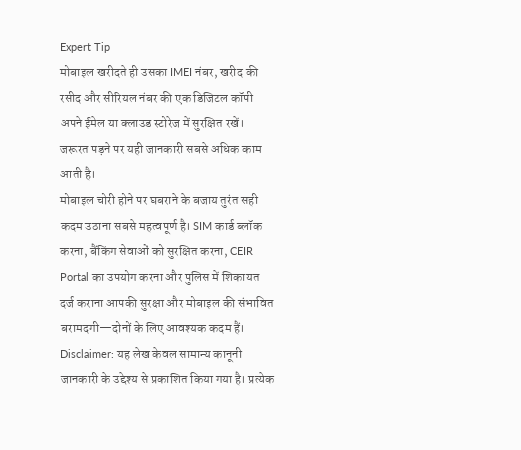Expert Tip
मोबाइल खरीदते ही उसका IMEI नंबर, खरीद की रसीद और सीरियल नंबर की एक डिजिटल कॉपी अपने ईमेल या क्लाउड स्टोरेज में सुरक्षित रखें। जरूरत पड़ने पर यही जानकारी सबसे अधिक काम आती है।
मोबाइल चोरी होने पर घबराने के बजाय तुरंत सही कदम उठाना सबसे महत्वपूर्ण है। SIM कार्ड ब्लॉक करना, बैंकिंग सेवाओं को सुरक्षित करना, CEIR Portal का उपयोग करना और पुलिस में शिकायत दर्ज कराना आपकी सुरक्षा और मोबाइल की संभावित बरामदगी—दोनों के लिए आवश्यक कदम हैं।
Disclaimer: यह लेख केवल सामान्य कानूनी जानकारी के उद्देश्य से प्रकाशित किया गया है। प्रत्येक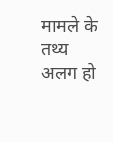मामले के तथ्य अलग हो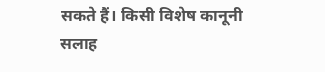सकते हैं। किसी विशेष कानूनी सलाह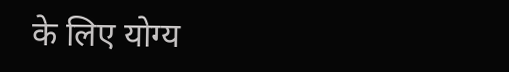के लिए योग्य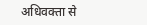अधिवक्ता से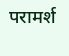परामर्श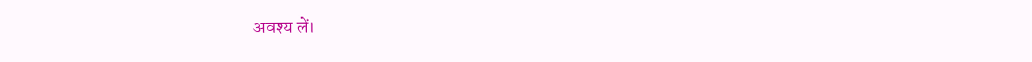अवश्य लें।